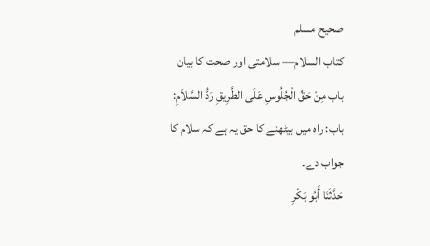صحيح مسلم
كتاب السلام— سلامتی اور صحت کا بیان
باب مِنْ حَقِّ الْجُلُوسِ عَلَى الطَّرِيقِ رَدُّ السَّلاَمِ: باب: راہ میں بیٹھنے کا حق یہ ہے کہ سلام کا جواب دے۔
حَدَّثَنَا أَبُو بَكْرِ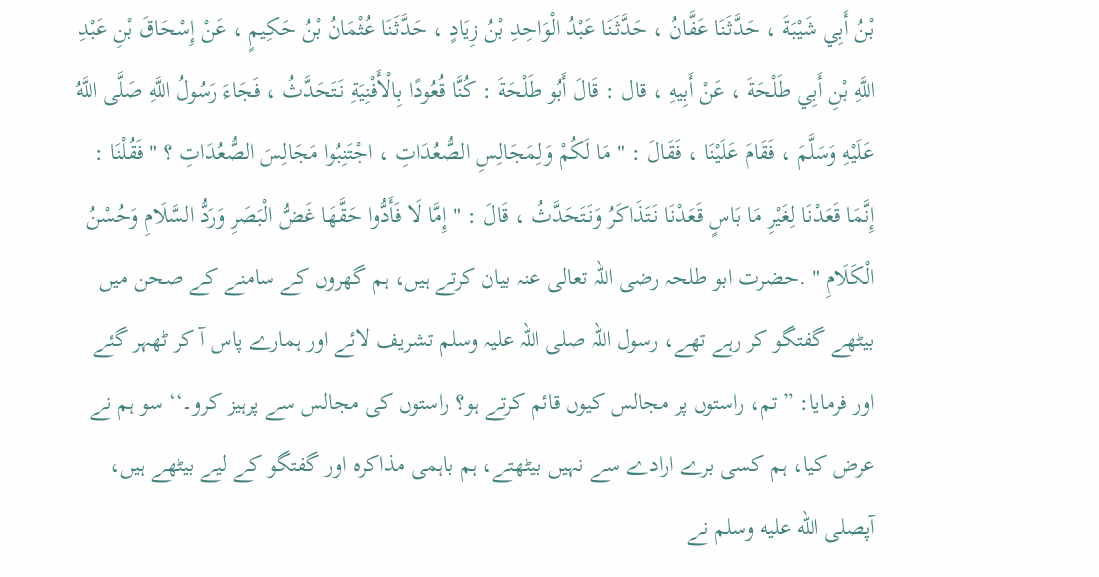بْنُ أَبِي شَيْبَةَ ، حَدَّثَنَا عَفَّانُ ، حَدَّثَنَا عَبْدُ الْوَاحِدِ بْنُ زِيَادٍ ، حَدَّثَنَا عُثْمَانُ بْنُ حَكِيمٍ ، عَنْ إِسْحَاقَ بْنِ عَبْدِ اللَّهِ بْنِ أَبِي طَلْحَةَ ، عَنْ أَبِيهِ ، قال : قَالَ أَبُو طَلْحَةَ : كُنَّا قُعُودًا بِالْأَفْنِيَةِ نَتَحَدَّثُ ، فَجَاءَ رَسُولُ اللَّهِ صَلَّى اللَّهُ عَلَيْهِ وَسَلَّمَ ، فَقَامَ عَلَيْنَا ، فَقَالَ : " مَا لَكُمْ وَلِمَجَالِسِ الصُّعُدَاتِ ، اجْتَنِبُوا مَجَالِسَ الصُّعُدَاتِ ؟ " فَقُلْنَا : إِنَّمَا قَعَدْنَا لِغَيْرِ مَا بَاسٍ قَعَدْنَا نَتَذَاكَرُ وَنَتَحَدَّثُ ، قَالَ : " إِمَّا لَا فَأَدُّوا حَقَّهَا غَضُّ الْبَصَرِ وَرَدُّ السَّلَامِ وَحُسْنُ الْكَلَامِ " .حضرت ابو طلحہ رضی اللہ تعالی عنہ بیان کرتے ہیں، ہم گھروں کے سامنے کے صحن میں بیٹھے گفتگو کر رہے تھے، رسول اللہ صلی اللہ علیہ وسلم تشریف لائے اور ہمارے پاس آ کر ٹھہر گئے اور فرمایا: ”تم، راستوں پر مجالس کیوں قائم کرتے ہو؟ راستوں کی مجالس سے پرہیز کرو۔‘‘ سو ہم نے عرض کیا، ہم کسی برے ارادے سے نہیں بیٹھتے، ہم باہمی مذاکرہ اور گفتگو کے لیے بیٹھے ہیں، آپصلى الله عليه وسلم نے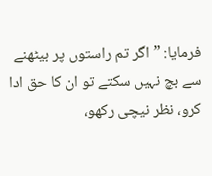فرمایا: ”اگر تم راستوں پر بیٹھنے سے بچ نہیں سکتے تو ان کا حق ادا کرو، نظر نیچی رکھو،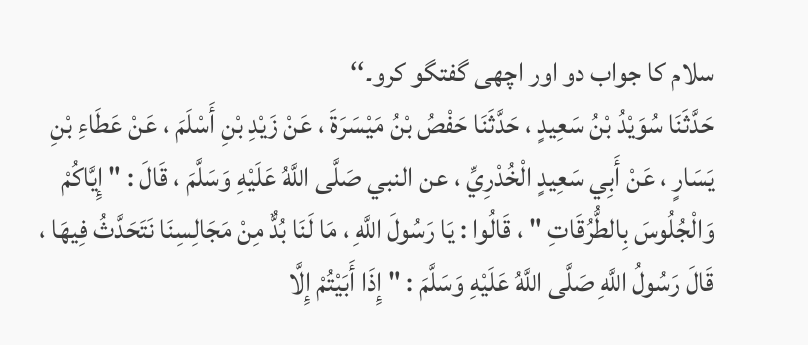سلام کا جواب دو اور اچھی گفتگو کرو۔‘‘
حَدَّثَنَا سُوَيْدُ بْنُ سَعِيدٍ ، حَدَّثَنَا حَفْصُ بْنُ مَيْسَرَةَ ، عَنْ زَيْدِ بْنِ أَسْلَمَ ، عَنْ عَطَاءِ بْنِ يَسَارٍ ، عَنْ أَبِي سَعِيدٍ الْخُدْرِيِّ ، عن النبي صَلَّى اللَّهُ عَلَيْهِ وَسَلَّمَ ، قَالَ : " إِيَّاكُمْ وَالْجُلُوسَ بِالطُّرُقَاتِ " ، قَالُوا : يَا رَسُولَ اللَّهِ ، مَا لَنَا بُدٌّ مِنْ مَجَالِسِنَا نَتَحَدَّثُ فِيهَا ، قَالَ رَسُولُ اللَّهِ صَلَّى اللَّهُ عَلَيْهِ وَسَلَّمَ : " إِذَا أَبَيْتُمْ إِلَّا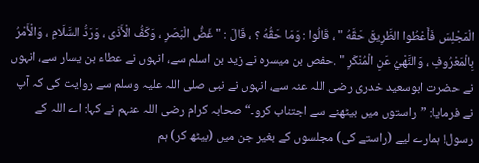الْمَجْلِسَ فَأَعْطُوا الطَّرِيقَ حَقَّهُ " ، قَالُوا : وَمَا حَقُّهُ ؟ ، قَالَ : " غَضُّ الْبَصَرِ ، وَكَفُّ الْأَذَى ، وَرَدُّ السَّلَامِ ، وَالْأَمْرُ بِالْمَعْرُوفِ ، وَالنَّهْيُ عَنِ الْمُنْكَرِ " .حفص بن میسرہ نے زید بن اسلم سے، انہوں نے عطاء بن یسار سے، انہوں نے حضرت ابوسعید خدری رضی اللہ عنہ سے، انہوں نے نبی صلی اللہ علیہ وسلم سے روایت کی کہ آپ نے فرمایا: ”راستوں میں بیٹھنے سے اجتناب کرو۔“ صحابہ کرام رضی اللہ عنہم نے کہا: اے اللہ کے رسول! ہمارے لیے (راستے کی) مجلسوں کے بغیر جن میں (بیٹھ کر) ہم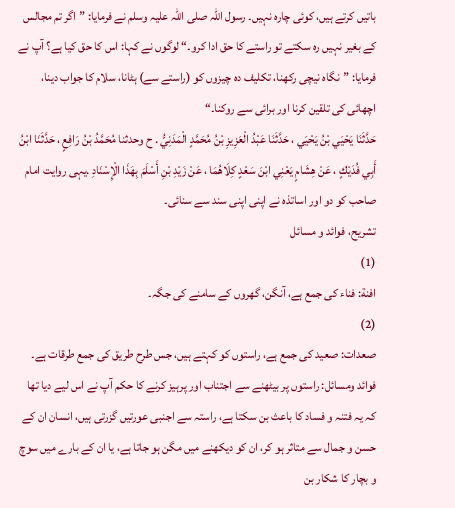باتیں کرتے ہیں، کوئی چارہ نہیں۔ رسول اللہ صلی اللہ علیہ وسلم نے فرمایا: ”اگر تم مجالس کے بغیر نہیں رہ سکتے تو راستے کا حق ادا کرو۔“ لوگوں نے کہا: اس کا حق کیا ہے؟ آپ نے فرمایا: ”نگاہ نیچی رکھنا، تکلیف دہ چیزوں کو (راستے سے) ہٹانا، سلام کا جواب دینا، اچھائی کی تلقین کرنا اور برائی سے روکنا۔“
حَدَّثَنَا يَحْيَي بْنُ يَحْيَي ، حَدَّثَنَا عَبْدُ الْعَزِيزِ بْنُ مُحَمَّدٍ الْمَدَنِيُّ . ح وحدثنا مُحَمَّدُ بْنُ رَافِعٍ ، حَدَّثَنَا ابْنُ أَبِي فُدَيْكٍ ، عَنْ هِشَامٍ يَعْنِي ابْنَ سَعْدٍ كِلَاهُمَا ، عَنْ زَيْدِ بْنِ أَسْلَمَ بِهَذَا الْإِسْنَادِ .یہی روایت امام صاحب کو دو اور اساتذہ نے اپنی اپنی سند سے سنائی۔
تشریح، فوائد و مسائل
(1)
افنة: فناء کی جمع ہے، آنگن، گھروں کے سامنے کی جگہ۔
(2)
صعدات: صعيد کی جمع ہے، راستوں کو کہتے ہیں، جس طرح طريق کی جمع طرقات ہے۔
فوائد ومسائل: راستوں پر بیٹھنے سے اجتناب اور پرہیز کرنے کا حکم آپ نے اس لیے دیا تھا کہ یہ فتنہ و فساد کا باعث بن سکتا ہے، راستہ سے اجنبی عورتیں گزرتی ہیں، انسان ان کے حسن و جمال سے متاثر ہو کر، ان کو دیکھنے میں مگن ہو جاتا ہے، یا ان کے بارے میں سوچ و بچار کا شکار بن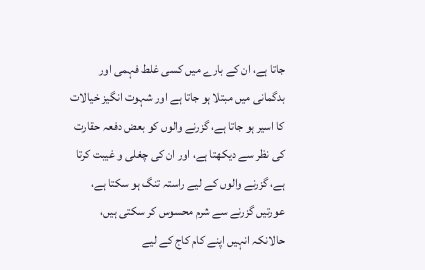جاتا ہے، ان کے بارے میں کسی غلط فہمی اور بدگمانی میں مبتلا ہو جاتا ہے اور شہوت انگیز خیالات کا اسیر ہو جاتا ہے، گزرنے والوں کو بعض دفعہ حقارت کی نظر سے دیکھتا ہے، اور ان کی چغلی و غیبت کرتا ہے، گزرنے والوں کے لیے راستہ تنگ ہو سکتا ہے، عورتیں گزرنے سے شرم محسوس کر سکتی ہیں، حالانکہ انہیں اپنے کام کاج کے لیے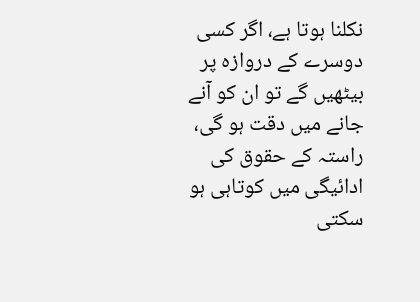نکلنا ہوتا ہے، اگر کسی دوسرے کے دروازہ پر بیٹھیں گے تو ان کو آنے جانے میں دقت ہو گی، راستہ کے حقوق کی ادائیگی میں کوتاہی ہو سکتی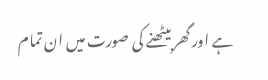ہے اور گھر بیٹھنے کی صورت میں ان تمام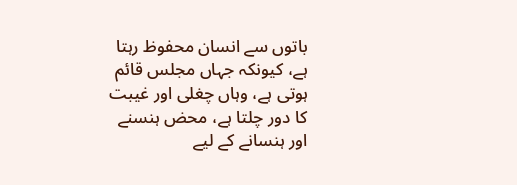باتوں سے انسان محفوظ رہتا ہے، کیونکہ جہاں مجلس قائم ہوتی ہے، وہاں چغلی اور غیبت کا دور چلتا ہے، محض ہنسنے اور ہنسانے کے لیے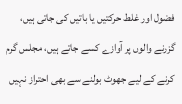فضول اور غلط حرکتیں یا باتیں کی جاتی ہیں، گزرنے والوں پر آوازے کسے جاتے ہیں، مجلس گرم کرنے کے لیے جھوٹ بولنے سے بھی احتراز نہیں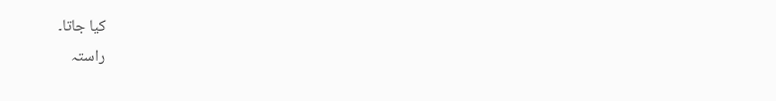کیا جاتا۔
راستہ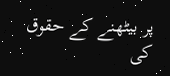پر بیٹھنے کے حقوق کی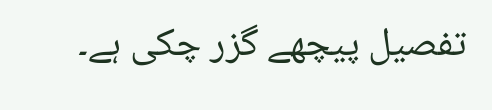تفصیل پیچھے گزر چکی ہے۔